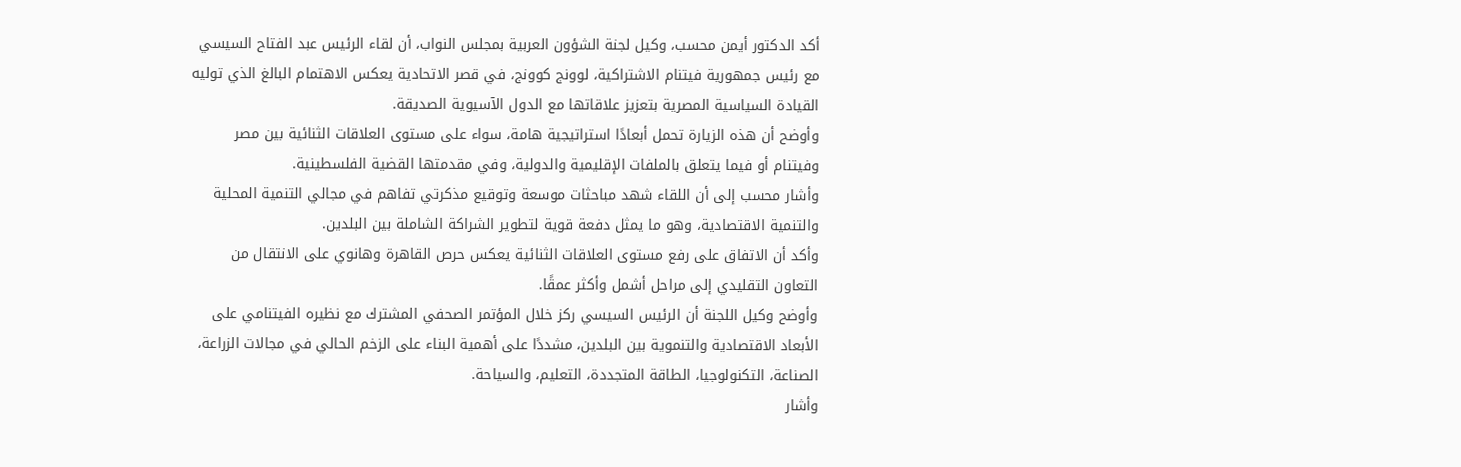أكد الدكتور أيمن محسب، وكيل لجنة الشؤون العربية بمجلس النواب، أن لقاء الرئيس عبد الفتاح السيسي مع رئيس جمهورية فيتنام الاشتراكية، لوونج كوونج، في قصر الاتحادية يعكس الاهتمام البالغ الذي توليه القيادة السياسية المصرية بتعزيز علاقاتها مع الدول الآسيوية الصديقة.
وأوضح أن هذه الزيارة تحمل أبعادًا استراتيجية هامة، سواء على مستوى العلاقات الثنائية بين مصر وفيتنام أو فيما يتعلق بالملفات الإقليمية والدولية، وفي مقدمتها القضية الفلسطينية.
وأشار محسب إلى أن اللقاء شهد مباحثات موسعة وتوقيع مذكرتي تفاهم في مجالي التنمية المحلية والتنمية الاقتصادية، وهو ما يمثل دفعة قوية لتطوير الشراكة الشاملة بين البلدين.
وأكد أن الاتفاق على رفع مستوى العلاقات الثنائية يعكس حرص القاهرة وهانوي على الانتقال من التعاون التقليدي إلى مراحل أشمل وأكثر عمقًا.
وأوضح وكيل اللجنة أن الرئيس السيسي ركز خلال المؤتمر الصحفي المشترك مع نظيره الفيتنامي على الأبعاد الاقتصادية والتنموية بين البلدين، مشددًا على أهمية البناء على الزخم الحالي في مجالات الزراعة، الصناعة، التكنولوجيا، الطاقة المتجددة، التعليم، والسياحة.
وأشار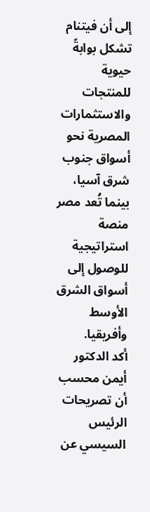إلى أن فيتنام تشكل بوابةً حيوية للمنتجات والاستثمارات المصرية نحو أسواق جنوب شرق آسيا، بينما تُعد مصر منصة استراتيجية للوصول إلى أسواق الشرق الأوسط وأفريقيا.
أكد الدكتور أيمن محسب أن تصريحات الرئيس السيسي عن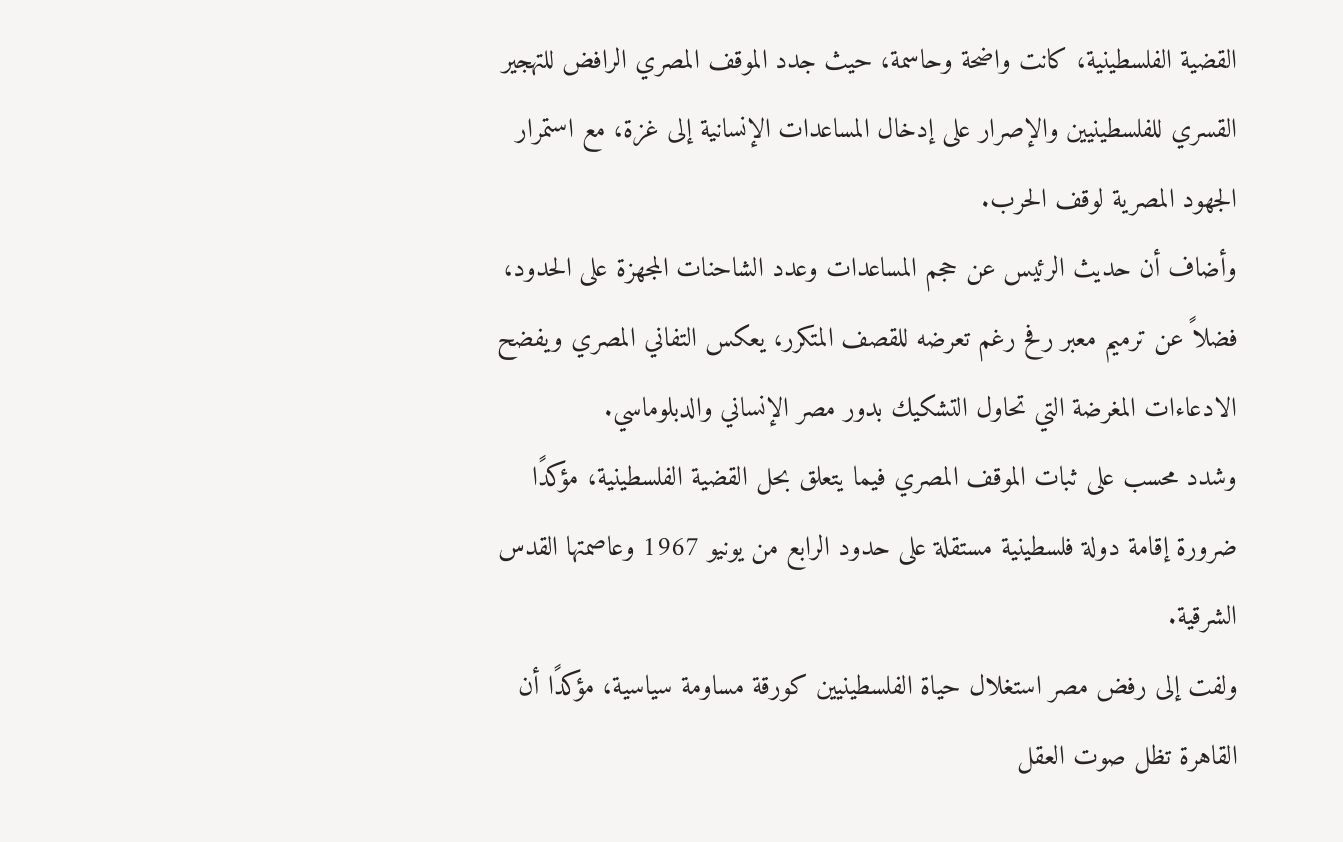القضية الفلسطينية، كانت واضحة وحاسمة، حيث جدد الموقف المصري الرافض للتهجير القسري للفلسطينيين والإصرار على إدخال المساعدات الإنسانية إلى غزة، مع استمرار الجهود المصرية لوقف الحرب.
وأضاف أن حديث الرئيس عن حجم المساعدات وعدد الشاحنات المجهزة على الحدود، فضلاً عن ترميم معبر رفح رغم تعرضه للقصف المتكرر، يعكس التفاني المصري ويفضح الادعاءات المغرضة التي تحاول التشكيك بدور مصر الإنساني والدبلوماسي.
وشدد محسب على ثبات الموقف المصري فيما يتعلق بحل القضية الفلسطينية، مؤكدًا ضرورة إقامة دولة فلسطينية مستقلة على حدود الرابع من يونيو 1967 وعاصمتها القدس الشرقية.
ولفت إلى رفض مصر استغلال حياة الفلسطينيين كورقة مساومة سياسية، مؤكدًا أن القاهرة تظل صوت العقل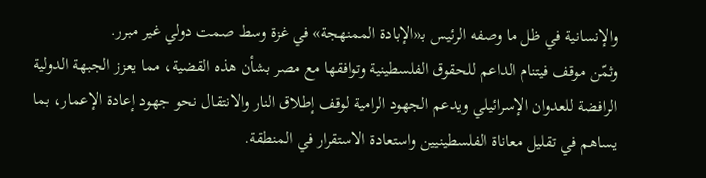والإنسانية في ظل ما وصفه الرئيس بـ«الإبادة الممنهجة» في غزة وسط صمت دولي غير مبرر.
وثمّن موقف فيتنام الداعم للحقوق الفلسطينية وتوافقها مع مصر بشأن هذه القضية، مما يعزز الجبهة الدولية الرافضة للعدوان الإسرائيلي ويدعم الجهود الرامية لوقف إطلاق النار والانتقال نحو جهود إعادة الإعمار، بما يساهم في تقليل معاناة الفلسطينيين واستعادة الاستقرار في المنطقة.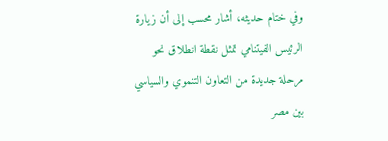وفي ختام حديثه، أشار محسب إلى أن زيارة الرئيس الفيتنامي تمثل نقطة انطلاق نحو مرحلة جديدة من التعاون التنموي والسياسي بين مصر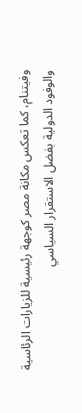وفيتنام، كما تعكس مكانة مصر كوجهة رئيسية للزيارات الرئاسية والوفود الدولية بفضل الاستقرار السياسي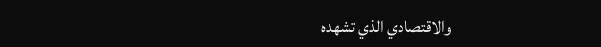والاقتصادي الذي تشهده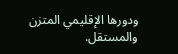ودورها الإقليمي المتزن والمستقل.